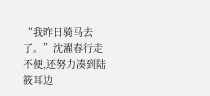“我昨日骑马去了。”沈濯春行走不便,还努力凑到陆筱耳边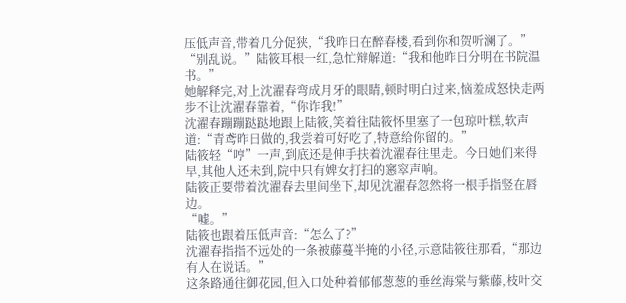压低声音,带着几分促狭,“我昨日在醉春楼,看到你和贺听澜了。”
“别乱说。”陆筱耳根一红,急忙辩解道:“我和他昨日分明在书院温书。”
她解释完,对上沈濯春弯成月牙的眼睛,顿时明白过来,恼羞成怒快走两步不让沈濯春靠着,“你诈我!”
沈濯春蹦蹦跶跶地跟上陆筱,笑着往陆筱怀里塞了一包琼叶糕,软声道:“青鸢昨日做的,我尝着可好吃了,特意给你留的。”
陆筱轻“哼”一声,到底还是伸手扶着沈濯春往里走。今日她们来得早,其他人还未到,院中只有婢女打扫的窸窣声响。
陆筱正要带着沈濯春去里间坐下,却见沈濯春忽然将一根手指竖在唇边。
“嘘。”
陆筱也跟着压低声音:“怎么了?”
沈濯春指指不远处的一条被藤蔓半掩的小径,示意陆筱往那看,“那边有人在说话。”
这条路通往御花园,但入口处种着郁郁葱葱的垂丝海棠与紫藤,枝叶交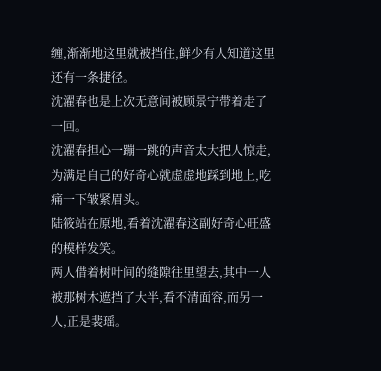缠,渐渐地这里就被挡住,鲜少有人知道这里还有一条捷径。
沈濯春也是上次无意间被顾景宁带着走了一回。
沈濯春担心一蹦一跳的声音太大把人惊走,为满足自己的好奇心就虚虚地踩到地上,吃痛一下皱紧眉头。
陆筱站在原地,看着沈濯春这副好奇心旺盛的模样发笑。
两人借着树叶间的缝隙往里望去,其中一人被那树木遮挡了大半,看不清面容,而另一人,正是裴瑶。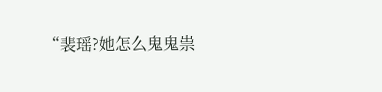“裴瑶?她怎么鬼鬼祟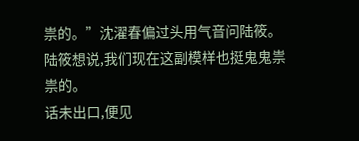祟的。”沈濯春偏过头用气音问陆筱。
陆筱想说,我们现在这副模样也挺鬼鬼祟祟的。
话未出口,便见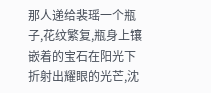那人递给裴瑶一个瓶子,花纹繁复,瓶身上镶嵌着的宝石在阳光下折射出耀眼的光芒,沈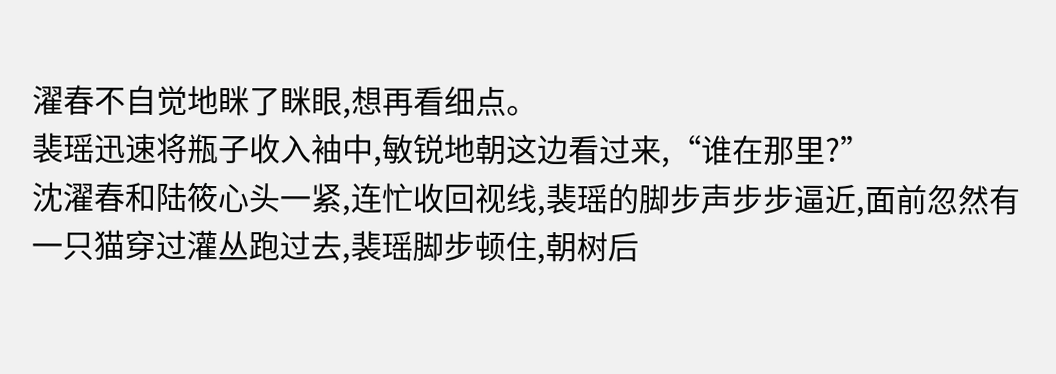濯春不自觉地眯了眯眼,想再看细点。
裴瑶迅速将瓶子收入袖中,敏锐地朝这边看过来,“谁在那里?”
沈濯春和陆筱心头一紧,连忙收回视线,裴瑶的脚步声步步逼近,面前忽然有一只猫穿过灌丛跑过去,裴瑶脚步顿住,朝树后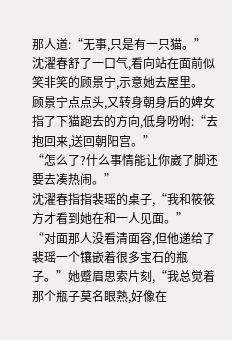那人道:“无事,只是有一只猫。”
沈濯春舒了一口气,看向站在面前似笑非笑的顾景宁,示意她去屋里。
顾景宁点点头,又转身朝身后的婢女指了下猫跑去的方向,低身吩咐:“去抱回来,送回朝阳宫。”
“怎么了?什么事情能让你崴了脚还要去凑热闹。”
沈濯春指指裴瑶的桌子,“我和筱筱方才看到她在和一人见面。”
“对面那人没看清面容,但他递给了裴瑶一个镶嵌着很多宝石的瓶子。”她蹙眉思索片刻,“我总觉着那个瓶子莫名眼熟,好像在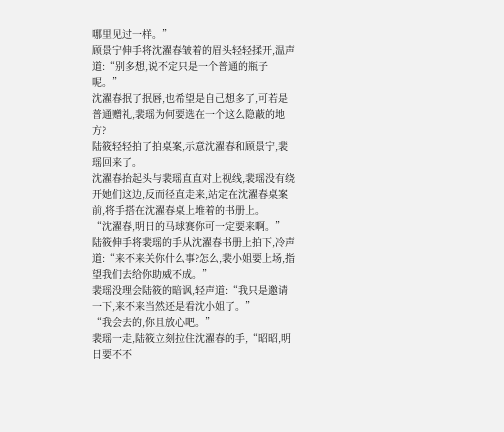哪里见过一样。”
顾景宁伸手将沈濯春皱着的眉头轻轻揉开,温声道:“别多想,说不定只是一个普通的瓶子呢。”
沈濯春抿了抿唇,也希望是自己想多了,可若是普通赠礼,裴瑶为何要选在一个这么隐蔽的地方?
陆筱轻轻拍了拍桌案,示意沈濯春和顾景宁,裴瑶回来了。
沈濯春抬起头与裴瑶直直对上视线,裴瑶没有绕开她们这边,反而径直走来,站定在沈濯春桌案前,将手搭在沈濯春桌上堆着的书册上。
“沈濯春,明日的马球赛你可一定要来啊。”
陆筱伸手将裴瑶的手从沈濯春书册上拍下,冷声道:“来不来关你什么事?怎么,裴小姐要上场,指望我们去给你助威不成。”
裴瑶没理会陆筱的暗讽,轻声道:“我只是邀请一下,来不来当然还是看沈小姐了。”
“我会去的,你且放心吧。”
裴瑶一走,陆筱立刻拉住沈濯春的手,“昭昭,明日要不不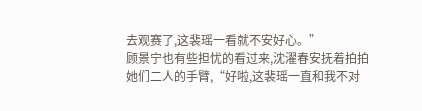去观赛了,这裴瑶一看就不安好心。”
顾景宁也有些担忧的看过来,沈濯春安抚着拍拍她们二人的手臂,“好啦,这裴瑶一直和我不对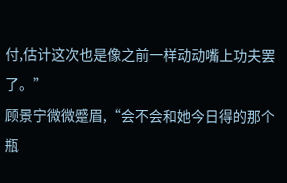付,估计这次也是像之前一样动动嘴上功夫罢了。”
顾景宁微微蹙眉,“会不会和她今日得的那个瓶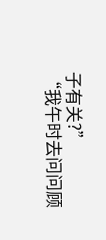子有关?”
“我午时去问问顾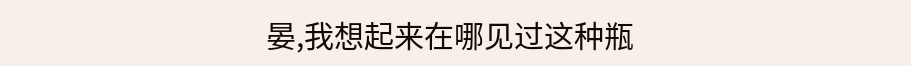晏,我想起来在哪见过这种瓶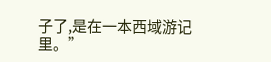子了,是在一本西域游记里。”